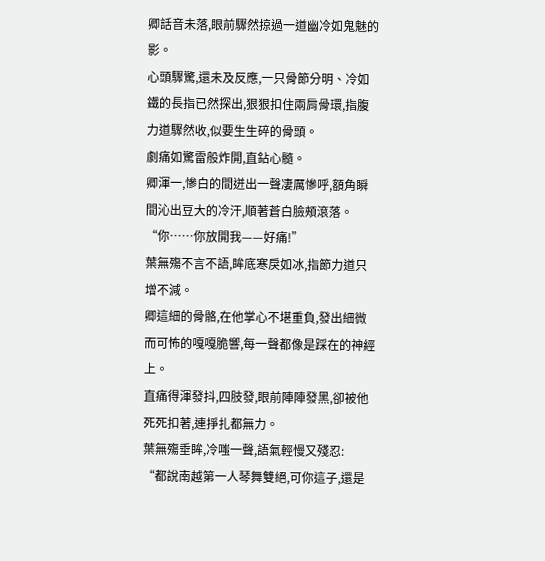卿話音未落,眼前驟然掠過一道幽冷如鬼魅的影。
心頭驟驚,還未及反應,一只骨節分明、冷如鐵的長指已然探出,狠狠扣住兩肩骨環,指腹力道驟然收,似要生生碎的骨頭。
劇痛如驚雷般炸開,直鉆心髓。
卿渾一,慘白的間迸出一聲凄厲慘呼,額角瞬間沁出豆大的冷汗,順著蒼白臉頰滾落。
“你……你放開我——好痛!”
葉無殤不言不語,眸底寒戾如冰,指節力道只增不減。
卿這細的骨骼,在他掌心不堪重負,發出細微而可怖的嘎嘎脆響,每一聲都像是踩在的神經上。
直痛得渾發抖,四肢發,眼前陣陣發黑,卻被他死死扣著,連掙扎都無力。
葉無殤垂眸,冷嗤一聲,語氣輕慢又殘忍:
“都說南越第一人琴舞雙絕,可你這子,還是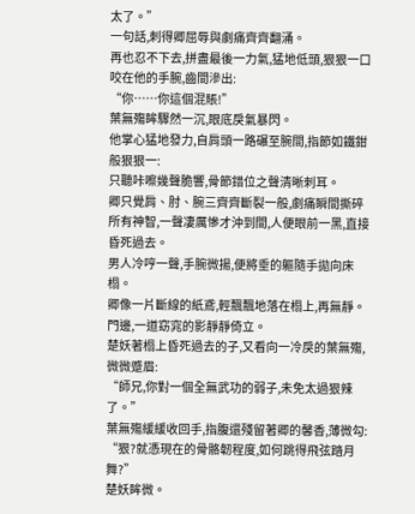太了。”
一句話,刺得卿屈辱與劇痛齊齊翻涌。
再也忍不下去,拼盡最後一力氣,猛地低頭,狠狠一口咬在他的手腕,齒間滲出:
“你……你這個混賬!”
葉無殤眸驟然一沉,眼底戾氣暴閃。
他掌心猛地發力,自肩頭一路碾至腕間,指節如鐵鉗般狠狠一:
只聽咔嚓幾聲脆響,骨節錯位之聲清晰刺耳。
卿只覺肩、肘、腕三齊齊斷裂一般,劇痛瞬間撕碎所有神智,一聲凄厲慘才沖到間,人便眼前一黑,直接昏死過去。
男人冷哼一聲,手腕微揚,便將垂的軀隨手拋向床榻。
卿像一片斷線的紙鳶,輕飄飄地落在榻上,再無靜。
門邊,一道窈窕的影靜靜倚立。
楚妖著榻上昏死過去的子,又看向一冷戾的葉無殤,微微蹙眉:
“師兄,你對一個全無武功的弱子,未免太過狠辣了。”
葉無殤緩緩收回手,指腹還殘留著卿的馨香,薄微勾:
“狠?就憑現在的骨骼韌程度,如何跳得飛弦踏月舞?”
楚妖眸微。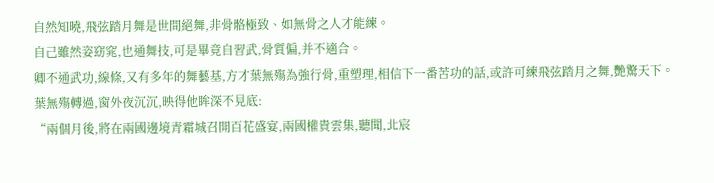自然知曉,飛弦踏月舞是世間絕舞,非骨骼極致、如無骨之人才能練。
自己雖然姿窈窕,也通舞技,可是畢竟自習武,骨質偏,并不適合。
卿不通武功,線條,又有多年的舞藝基,方才葉無殤為強行骨,重塑理,相信下一番苦功的話,或許可練飛弦踏月之舞,艷驚天下。
葉無殤轉過,窗外夜沉沉,映得他眸深不見底:
“兩個月後,將在兩國邊境青霜城召開百花盛宴,兩國權貴雲集,聽聞,北宸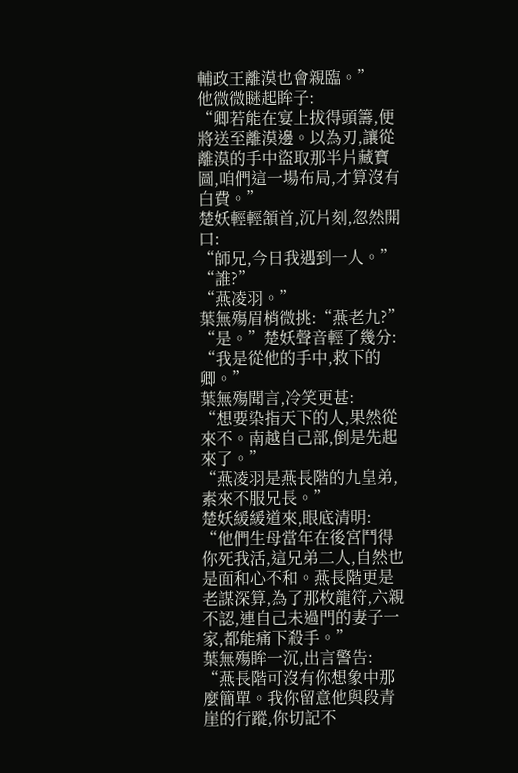輔政王離漠也會親臨。”
他微微瞇起眸子:
“卿若能在宴上拔得頭籌,便將送至離漠邊。以為刃,讓從離漠的手中盜取那半片藏寶圖,咱們這一場布局,才算沒有白費。”
楚妖輕輕頷首,沉片刻,忽然開口:
“師兄,今日我遇到一人。”
“誰?”
“燕凌羽。”
葉無殤眉梢微挑:“燕老九?”
“是。”楚妖聲音輕了幾分:
“我是從他的手中,救下的卿。”
葉無殤聞言,冷笑更甚:
“想要染指天下的人,果然從來不。南越自己部,倒是先起來了。”
“燕凌羽是燕長階的九皇弟,素來不服兄長。”
楚妖緩緩道來,眼底清明:
“他們生母當年在後宮鬥得你死我活,這兄弟二人,自然也是面和心不和。燕長階更是老謀深算,為了那枚龍符,六親不認,連自己未過門的妻子一家,都能痛下殺手。”
葉無殤眸一沉,出言警告:
“燕長階可沒有你想象中那麼簡單。我你留意他與段青崖的行蹤,你切記不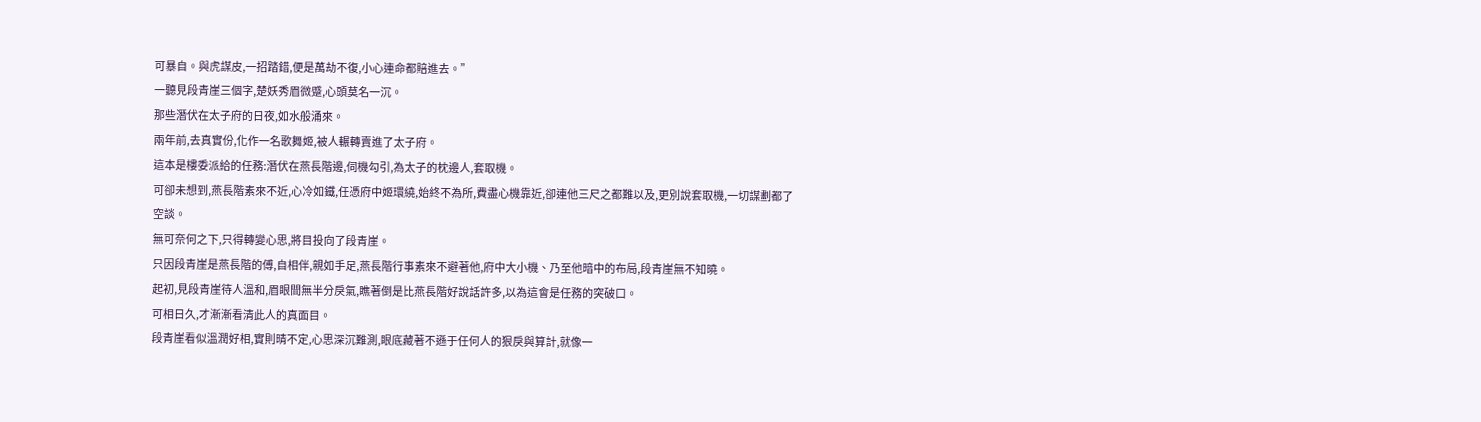可暴自。與虎謀皮,一招踏錯,便是萬劫不復,小心連命都賠進去。”
一聽見段青崖三個字,楚妖秀眉微蹙,心頭莫名一沉。
那些潛伏在太子府的日夜,如水般涌來。
兩年前,去真實份,化作一名歌舞姬,被人輾轉賣進了太子府。
這本是樓委派給的任務:潛伏在燕長階邊,伺機勾引,為太子的枕邊人,套取機。
可卻未想到,燕長階素來不近,心冷如鐵,任憑府中姬環繞,始終不為所,費盡心機靠近,卻連他三尺之都難以及,更別說套取機,一切謀劃都了空談。
無可奈何之下,只得轉變心思,將目投向了段青崖。
只因段青崖是燕長階的傅,自相伴,親如手足,燕長階行事素來不避著他,府中大小機、乃至他暗中的布局,段青崖無不知曉。
起初,見段青崖待人溫和,眉眼間無半分戾氣,瞧著倒是比燕長階好說話許多,以為這會是任務的突破口。
可相日久,才漸漸看清此人的真面目。
段青崖看似溫潤好相,實則晴不定,心思深沉難測,眼底藏著不遜于任何人的狠戾與算計,就像一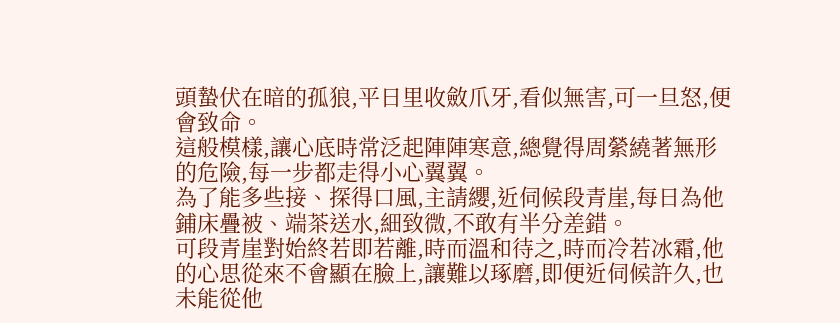頭蟄伏在暗的孤狼,平日里收斂爪牙,看似無害,可一旦怒,便會致命。
這般模樣,讓心底時常泛起陣陣寒意,總覺得周縈繞著無形的危險,每一步都走得小心翼翼。
為了能多些接、探得口風,主請纓,近伺候段青崖,每日為他鋪床疊被、端茶送水,細致微,不敢有半分差錯。
可段青崖對始終若即若離,時而溫和待之,時而冷若冰霜,他的心思從來不會顯在臉上,讓難以琢磨,即便近伺候許久,也未能從他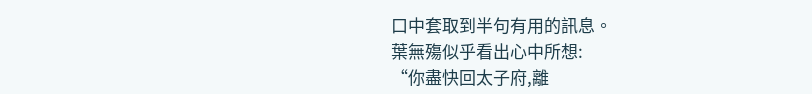口中套取到半句有用的訊息。
葉無殤似乎看出心中所想:
“你盡快回太子府,離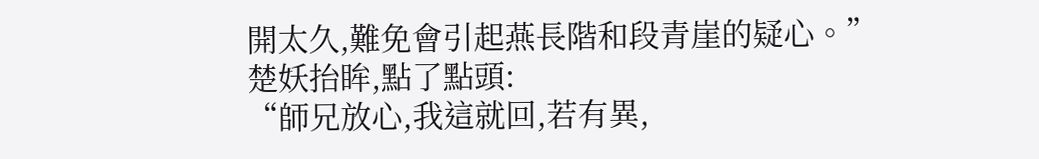開太久,難免會引起燕長階和段青崖的疑心。”
楚妖抬眸,點了點頭:
“師兄放心,我這就回,若有異,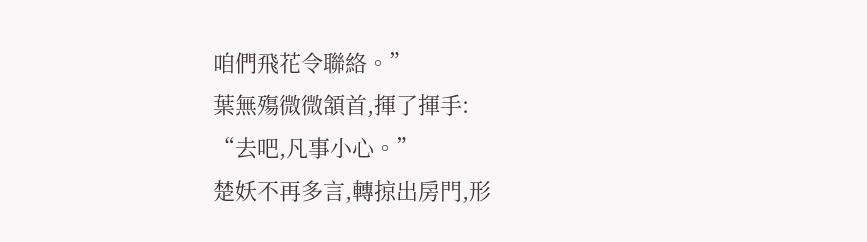咱們飛花令聯絡。”
葉無殤微微頷首,揮了揮手:
“去吧,凡事小心。”
楚妖不再多言,轉掠出房門,形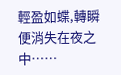輕盈如蝶,轉瞬便消失在夜之中……